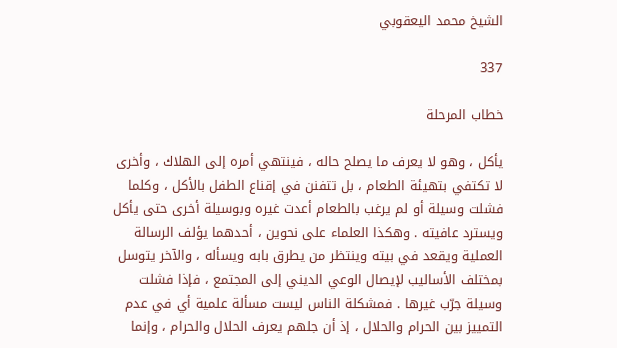الشيخ محمد اليعقوبي

337

خطاب المرحلة

يأكل ، وهو لا يعرف ما يصلح حاله ، فينتهي أمره إلى الهلاك ، وأخرى لا تكتفي بتهيئة الطعام ، بل تتفنن في إقناع الطفل بالأكل ، وكلما فشلت وسيلة أو لم يرغب بالطعام أعدت غيره وبوسيلة أخرى حتى يأكل ويسترد عافيته . وهكذا العلماء على نحوين ، أحدهما يؤلف الرسالة العملية ويقعد في بيته وينتظر من يطرق بابه ويسأله ، والآخر يتوسل بمختلف الأساليب لإيصال الوعي الديني إلى المجتمع ، فإذا فشلت وسيلة جرّب غيرها . فمشكلة الناس ليست مسألة علمية أي في عدم التمييز بين الحرام والحلال ، إذ أن جلهم يعرف الحلال والحرام ، وإنما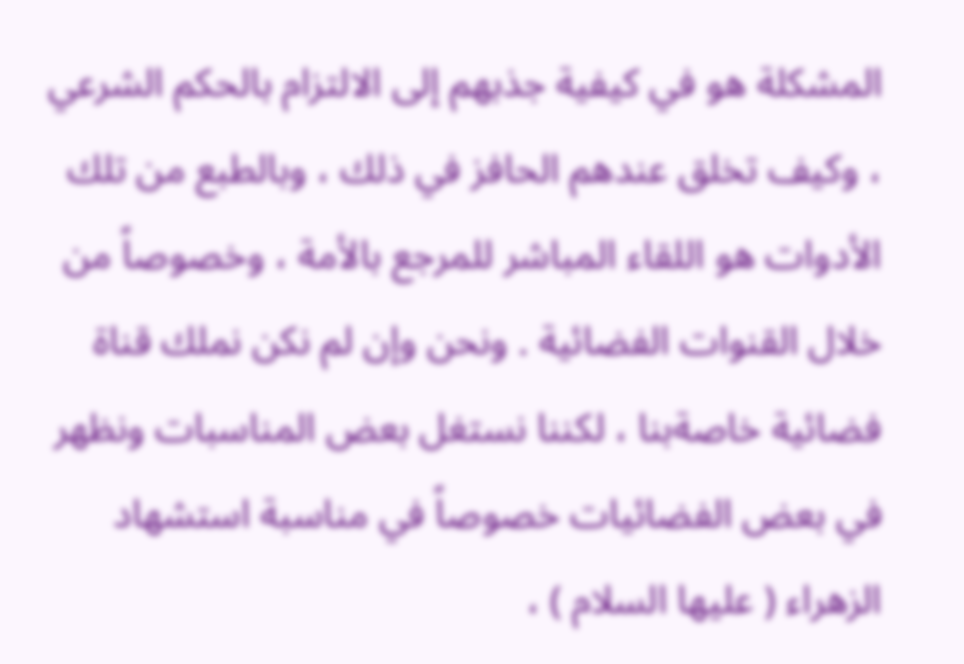المشكلة هو في كيفية جذبهم إلى الالتزام بالحكم الشرعي ، وكيف تخلق عندهم الحافز في ذلك ، وبالطبع من تلك الأدوات هو اللقاء المباشر للمرجع بالأمة ، وخصوصاً من خلال القنوات الفضائية . ونحن وإن لم نكن نملك قناة فضائية خاصةبنا ، لكننا نستغل بعض المناسبات ونظهر في بعض الفضائيات خصوصاً في مناسبة استشهاد الزهراء ( عليها السلام ) ،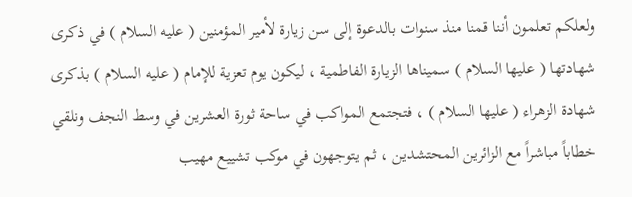ولعلكم تعلمون أننا قمنا منذ سنوات بالدعوة إلى سن زيارة لأمير المؤمنين ( عليه السلام ) في ذكرى شهادتها ( عليها السلام ) سميناها الزيارة الفاطمية ، ليكون يوم تعزية للإمام ( عليه السلام ) بذكرى شهادة الزهراء ( عليها السلام ) ، فتجتمع المواكب في ساحة ثورة العشرين في وسط النجف ونلقي خطاباً مباشراً مع الزائرين المحتشدين ، ثم يتوجهون في موكب تشييع مهيب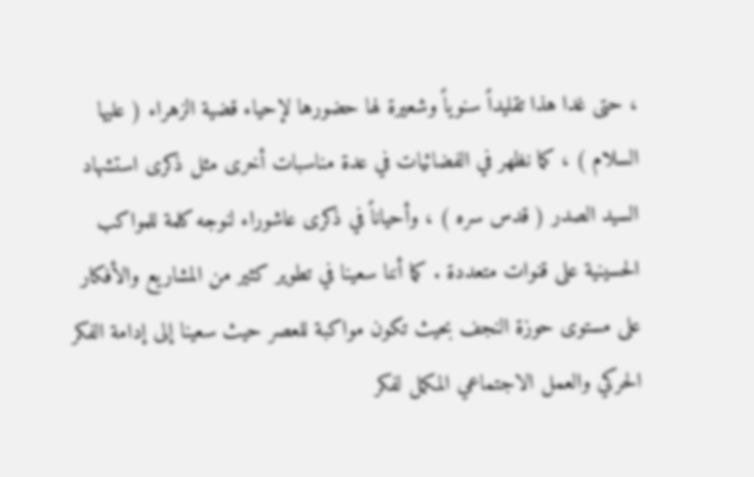، حتى غدا هذا تقليداً سنوياً وشعيرة لها حضورها لإحياء قضية الزهراء ( عليها السلام ) ، كما نظهر في الفضائيات في عدة مناسبات أخرى مثل ذكرى استشهاد السيد الصدر ( قدس سره ) ، وأحياناً في ذكرى عاشوراء لنوجه كلمة للمواكب الحسينية على قنوات متعددة . كما أننا سعينا في تطوير كثير من المشاريع والأفكار على مستوى حوزة النجف بحيث تكون مواكبة للعصر حيث سعينا إلى إدامة الفكر الحركي والعمل الاجتماعي المكمل لفكر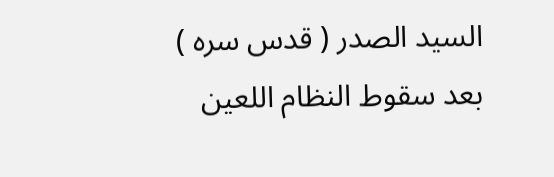السيد الصدر ( قدس سره ) بعد سقوط النظام اللعين